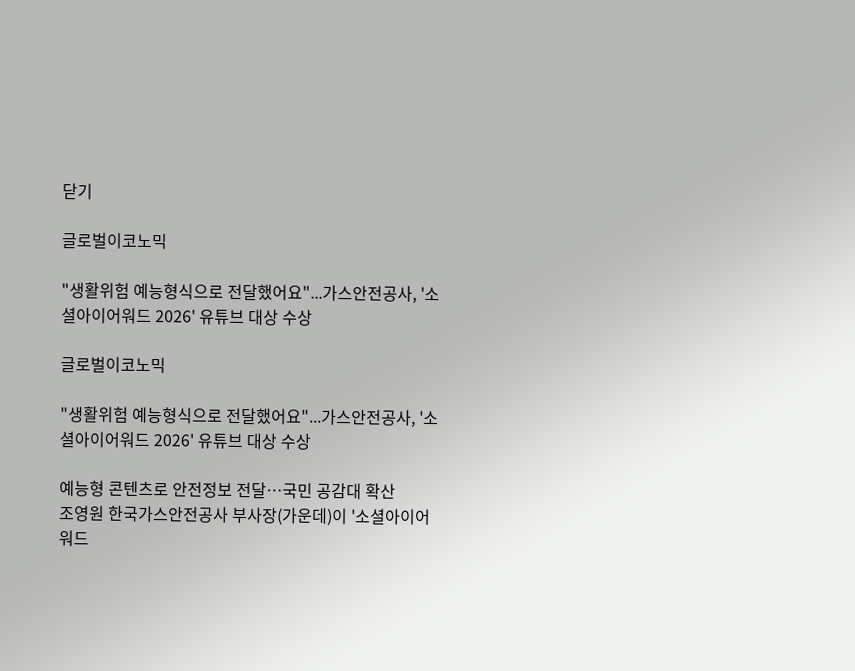닫기

글로벌이코노믹

"생활위험 예능형식으로 전달했어요"...가스안전공사, '소셜아이어워드 2026' 유튜브 대상 수상

글로벌이코노믹

"생활위험 예능형식으로 전달했어요"...가스안전공사, '소셜아이어워드 2026' 유튜브 대상 수상

예능형 콘텐츠로 안전정보 전달…국민 공감대 확산
조영원 한국가스안전공사 부사장(가운데)이 '소셜아이어워드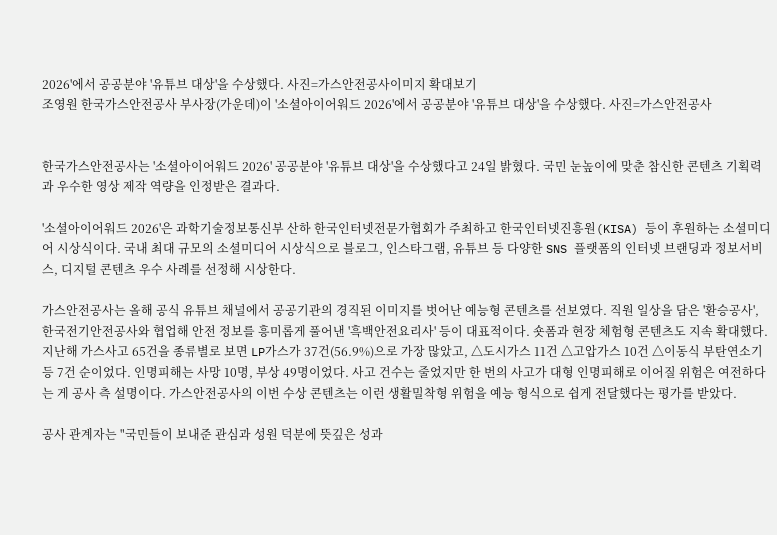2026'에서 공공분야 '유튜브 대상'을 수상했다. 사진=가스안전공사이미지 확대보기
조영원 한국가스안전공사 부사장(가운데)이 '소셜아이어워드 2026'에서 공공분야 '유튜브 대상'을 수상했다. 사진=가스안전공사


한국가스안전공사는 '소셜아이어워드 2026' 공공분야 '유튜브 대상'을 수상했다고 24일 밝혔다. 국민 눈높이에 맞춘 참신한 콘텐츠 기획력과 우수한 영상 제작 역량을 인정받은 결과다.

'소셜아이어워드 2026'은 과학기술정보통신부 산하 한국인터넷전문가협회가 주최하고 한국인터넷진흥원(KISA) 등이 후원하는 소셜미디어 시상식이다. 국내 최대 규모의 소셜미디어 시상식으로 블로그, 인스타그램, 유튜브 등 다양한 SNS 플랫폼의 인터넷 브랜딩과 정보서비스, 디지털 콘텐츠 우수 사례를 선정해 시상한다.

가스안전공사는 올해 공식 유튜브 채널에서 공공기관의 경직된 이미지를 벗어난 예능형 콘텐츠를 선보였다. 직원 일상을 담은 '환승공사', 한국전기안전공사와 협업해 안전 정보를 흥미롭게 풀어낸 '흑백안전요리사' 등이 대표적이다. 숏폼과 현장 체험형 콘텐츠도 지속 확대했다.
지난해 가스사고 65건을 종류별로 보면 LP가스가 37건(56.9%)으로 가장 많았고, △도시가스 11건 △고압가스 10건 △이동식 부탄연소기 등 7건 순이었다. 인명피해는 사망 10명, 부상 49명이었다. 사고 건수는 줄었지만 한 번의 사고가 대형 인명피해로 이어질 위험은 여전하다는 게 공사 측 설명이다. 가스안전공사의 이번 수상 콘텐츠는 이런 생활밀착형 위험을 예능 형식으로 쉽게 전달했다는 평가를 받았다.

공사 관계자는 "국민들이 보내준 관심과 성원 덕분에 뜻깊은 성과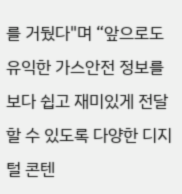를 거뒀다"며 “앞으로도 유익한 가스안전 정보를 보다 쉽고 재미있게 전달할 수 있도록 다양한 디지털 콘텐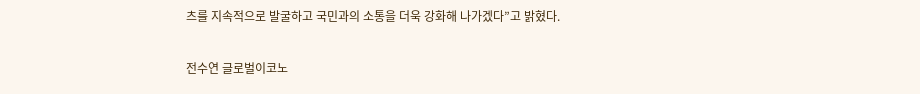츠를 지속적으로 발굴하고 국민과의 소통을 더욱 강화해 나가겠다”고 밝혔다.


전수연 글로벌이코노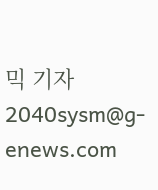믹 기자 2040sysm@g-enews.com